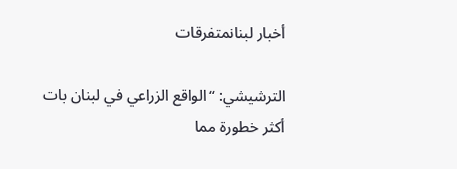أخبار لبنانمتفرقات

الترشيشي: “الواقع الزراعي في لبنان بات أكثر خطورة مما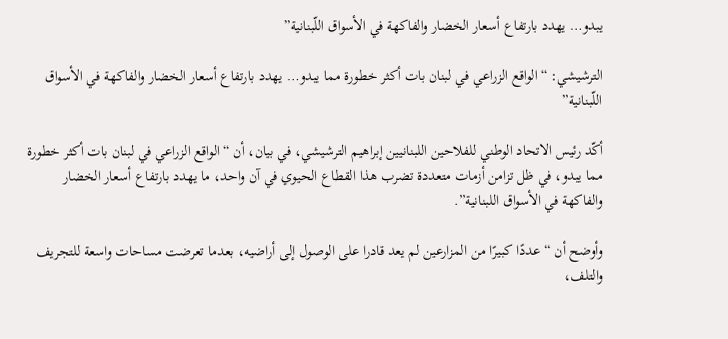يبدو… يهدد بارتفاع أسعار الخضار والفاكهة في الأسواق اللّبنانية”

الترشيشي: “الواقع الزراعي في لبنان بات أكثر خطورة مما يبدو… يهدد بارتفاع أسعار الخضار والفاكهة في الأسواق اللّبنانية”

أكّد رئيس الاتحاد الوطني للفلاحين اللبنانيين إبراهيم الترشيشي، في بيان، أن “الواقع الزراعي في لبنان بات أكثر خطورة مما يبدو، في ظل تزامن أزمات متعددة تضرب هذا القطاع الحيوي في آن واحد، ما يهدد بارتفاع أسعار الخضار والفاكهة في الأسواق اللبنانية”.

وأوضح أن “عددًا كبيرًا من المزارعين لم يعد قادرا على الوصول إلى أراضيه، بعدما تعرضت مساحات واسعة للتجريف والتلف،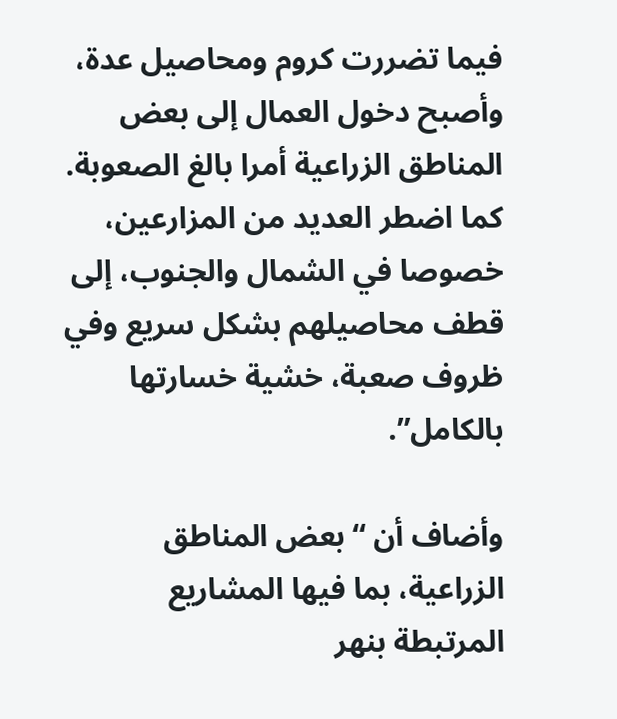فيما تضررت كروم ومحاصيل عدة، وأصبح دخول العمال إلى بعض المناطق الزراعية أمرا بالغ الصعوبة. كما اضطر العديد من المزارعين، خصوصا في الشمال والجنوب، إلى قطف محاصيلهم بشكل سريع وفي ظروف صعبة، خشية خسارتها بالكامل”.

وأضاف أن “بعض المناطق الزراعية، بما فيها المشاريع المرتبطة بنهر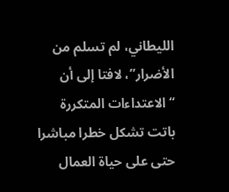الليطاني، لم تسلم من الأضرار”، لافتا إلى أن “الاعتداءات المتكررة باتت تشكل خطرا مباشرا حتى على حياة العمال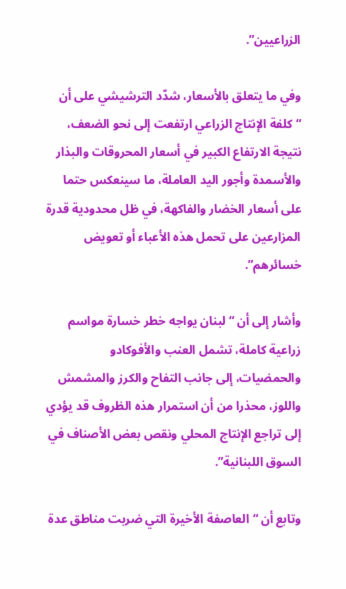الزراعيين”.

وفي ما يتعلق بالأسعار، شدّد الترشيشي على أن “كلفة الإنتاج الزراعي ارتفعت إلى نحو الضعف، نتيجة الارتفاع الكبير في أسعار المحروقات والبذار والأسمدة وأجور اليد العاملة، ما سينعكس حتما على أسعار الخضار والفاكهة، في ظل محدودية قدرة المزارعين على تحمل هذه الأعباء أو تعويض خسائرهم”.

وأشار إلى أن “لبنان يواجه خطر خسارة مواسم زراعية كاملة، تشمل العنب والأفوكادو والحمضيات، إلى جانب التفاح والكرز والمشمش واللوز، محذرا من أن استمرار هذه الظروف قد يؤدي إلى تراجع الإنتاج المحلي ونقص بعض الأصناف في السوق اللبنانية”.

وتابع أن “العاصفة الأخيرة التي ضربت مناطق عدة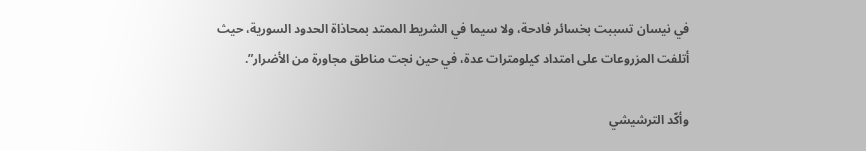في نيسان تسببت بخسائر فادحة، ولا سيما في الشريط الممتد بمحاذاة الحدود السورية، حيث أتلفت المزروعات على امتداد كيلومترات عدة، في حين نجت مناطق مجاورة من الأضرار”.

وأكّد الترشيشي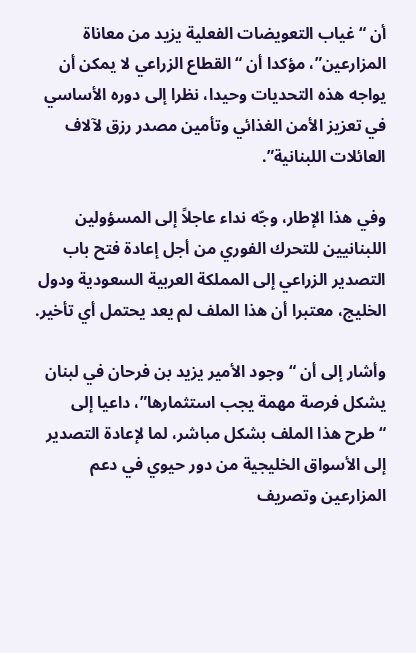أن “غياب التعويضات الفعلية يزيد من معاناة المزارعين”، مؤكدا أن “القطاع الزراعي لا يمكن أن يواجه هذه التحديات وحيدا، نظرا إلى دوره الأساسي في تعزيز الأمن الغذائي وتأمين مصدر رزق لآلاف العائلات اللبنانية”.

وفي هذا الإطار، وجّه نداء عاجلاً إلى المسؤولين اللبنانيين للتحرك الفوري من أجل إعادة فتح باب التصدير الزراعي إلى المملكة العربية السعودية ودول الخليج، معتبرا أن هذا الملف لم يعد يحتمل أي تأخير.

وأشار إلى أن “وجود الأمير يزيد بن فرحان في لبنان يشكل فرصة مهمة يجب استثمارها”، داعيا إلى “طرح هذا الملف بشكل مباشر، لما لإعادة التصدير إلى الأسواق الخليجية من دور حيوي في دعم المزارعين وتصريف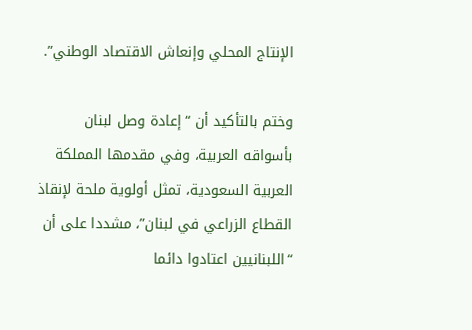الإنتاج المحلي وإنعاش الاقتصاد الوطني”.

وختم بالتأكيد أن “إعادة وصل لبنان بأسواقه العربية، وفي مقدمها المملكة العربية السعودية، تمثل أولوية ملحة لإنقاذ القطاع الزراعي في لبنان”، مشددا على أن “اللبنانيين اعتادوا دائما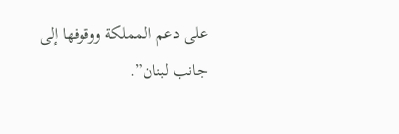على دعم المملكة ووقوفها إلى جانب لبنان”.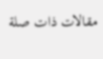مقالات ذات صلة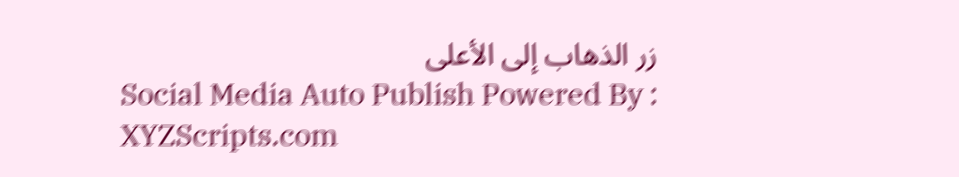زر الذهاب إلى الأعلى
Social Media Auto Publish Powered By : XYZScripts.com